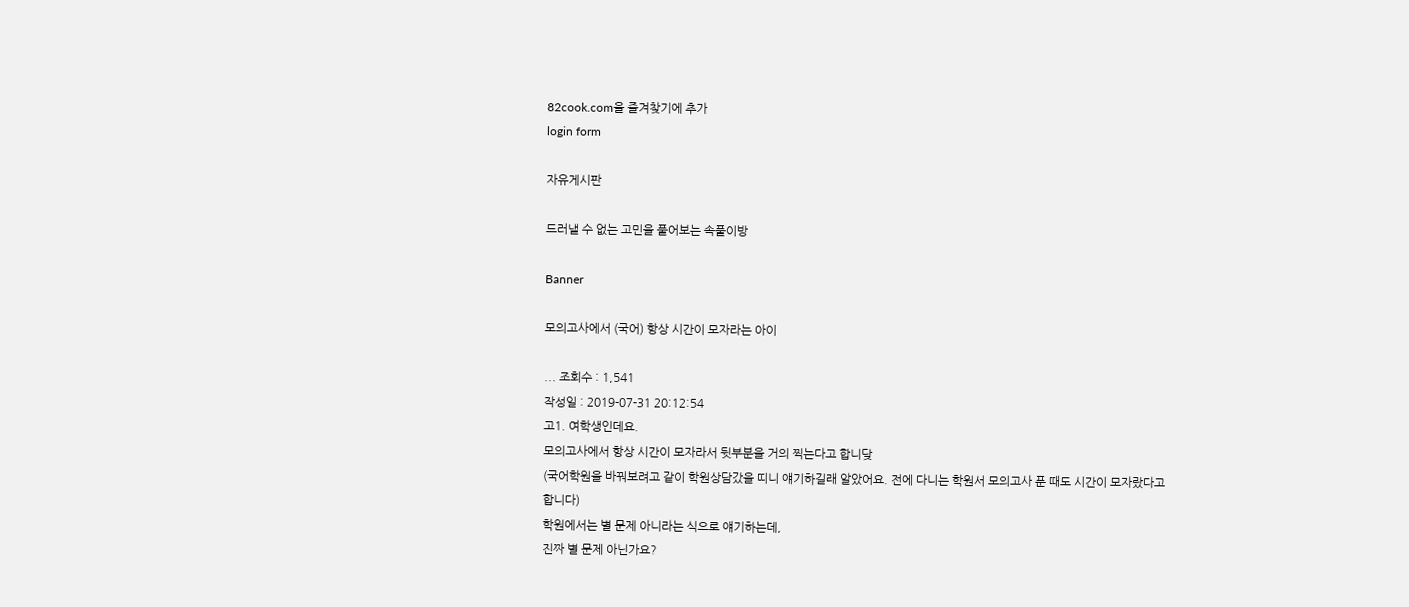82cook.com을 즐겨찾기에 추가
login form

자유게시판

드러낼 수 없는 고민을 풀어보는 속풀이방

Banner

모의고사에서 (국어) 항상 시간이 모자라는 아이

... 조회수 : 1,541
작성일 : 2019-07-31 20:12:54
고1. 여학생인데요.
모의고사에서 항상 시간이 모자라서 뒷부분을 거의 찍는다고 합니닺
(국어학원을 바꿔보려고 같이 학원상담갔을 띠니 얘기하길래 알았어요. 전에 다니는 학원서 모의고사 푼 때도 시간이 모자랐다고
합니다)
학원에서는 별 문제 아니라는 식으로 얘기하는데,
진짜 별 문제 아닌가요?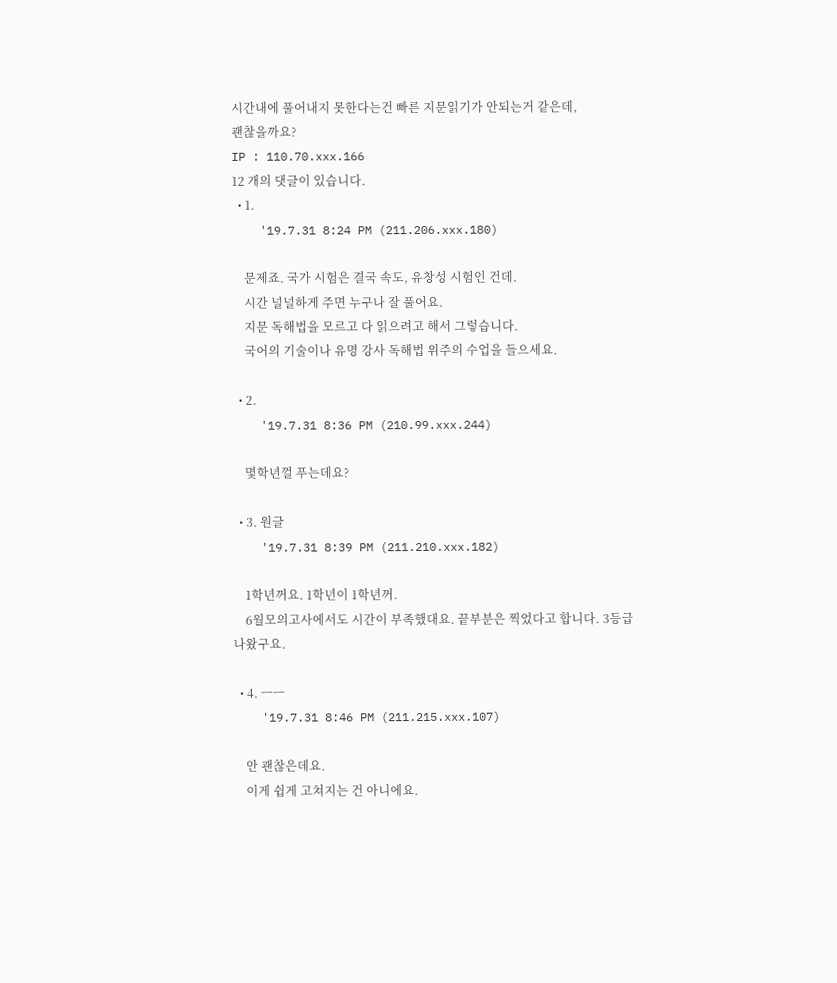시간내에 풀어내지 못한다는건 빠른 지문읽기가 안되는거 같은데,
괜찮을까요?
IP : 110.70.xxx.166
12 개의 댓글이 있습니다.
  • 1.
    '19.7.31 8:24 PM (211.206.xxx.180)

    문제죠. 국가 시험은 결국 속도, 유창성 시험인 건데.
    시간 널널하게 주면 누구나 잘 풀어요.
    지문 독해법을 모르고 다 읽으려고 해서 그렇습니다.
    국어의 기술이나 유명 강사 독해법 위주의 수업을 들으세요.

  • 2.
    '19.7.31 8:36 PM (210.99.xxx.244)

    몇학년껄 푸는데요?

  • 3. 원글
    '19.7.31 8:39 PM (211.210.xxx.182)

    1학년꺼요. 1학년이 1학년꺼.
    6월모의고사에서도 시간이 부족했대요. 끝부분은 찍었다고 합니다. 3등급 나왔구요.

  • 4. ㅡㅡ
    '19.7.31 8:46 PM (211.215.xxx.107)

    안 괜찮은데요.
    이게 쉽게 고쳐지는 건 아니에요.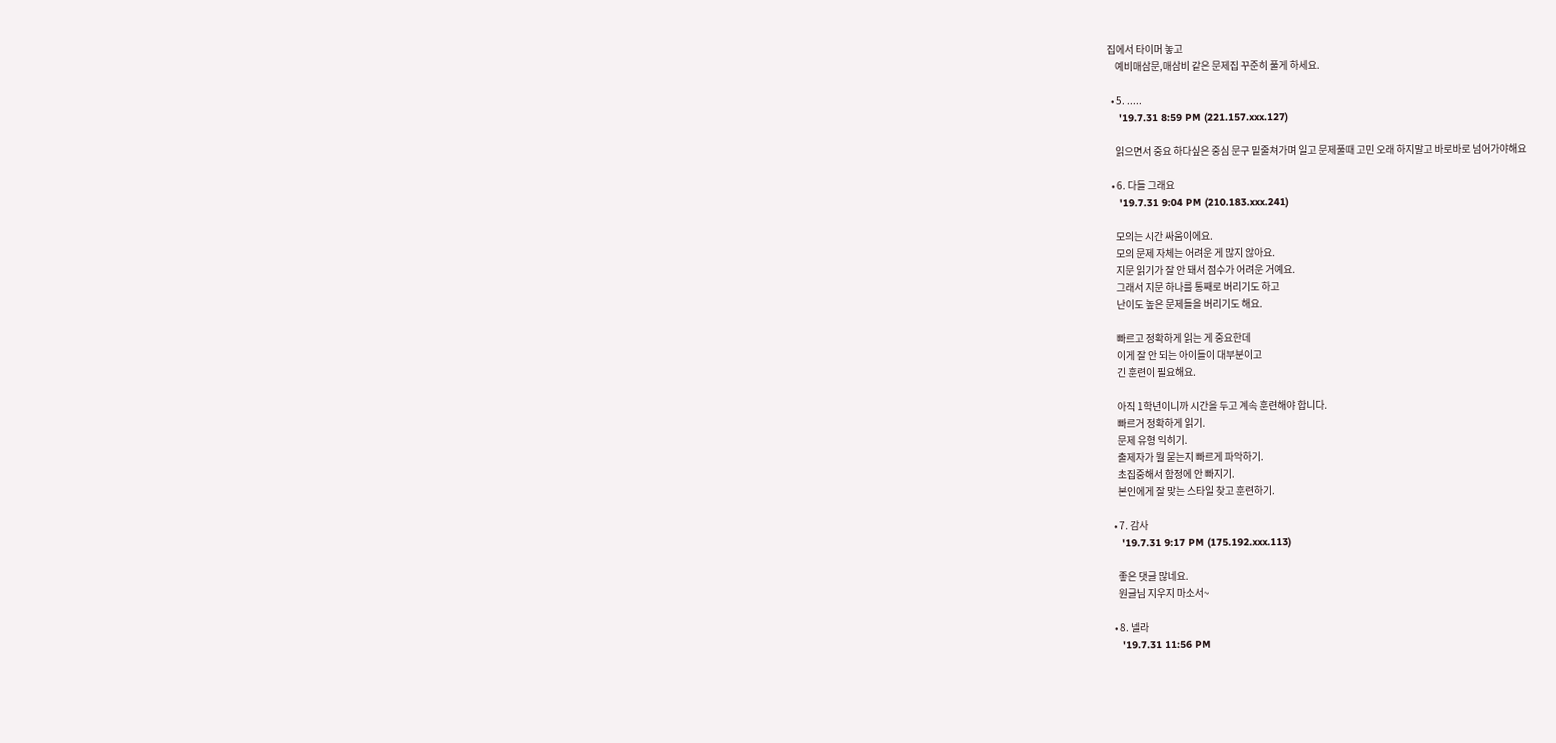집에서 타이머 놓고
    예비매삼문,매삼비 같은 문제집 꾸준히 풀게 하세요.

  • 5. .....
    '19.7.31 8:59 PM (221.157.xxx.127)

    읽으면서 중요 하다싶은 중심 문구 밑줄쳐가며 일고 문제풀때 고민 오래 하지말고 바로바로 넘어가야해요

  • 6. 다들 그래요
    '19.7.31 9:04 PM (210.183.xxx.241)

    모의는 시간 싸움이에요.
    모의 문제 자체는 어려운 게 많지 않아요.
    지문 읽기가 잘 안 돼서 점수가 어려운 거예요.
    그래서 지문 하나를 통째로 버리기도 하고
    난이도 높은 문제들을 버리기도 해요.

    빠르고 정확하게 읽는 게 중요한데
    이게 잘 안 되는 아이들이 대부분이고
    긴 훈련이 필요해요.

    아직 1학년이니까 시간을 두고 계속 훈련해야 합니다.
    빠르거 정확하게 읽기.
    문제 유형 익히기.
    출제자가 뭘 묻는지 빠르게 파악하기.
    초집중해서 함정에 안 빠지기.
    본인에게 잘 맞는 스타일 찾고 훈련하기.

  • 7. 감사
    '19.7.31 9:17 PM (175.192.xxx.113)

    좋은 댓글 많네요.
    원글님 지우지 마소서~

  • 8. 넬라
    '19.7.31 11:56 PM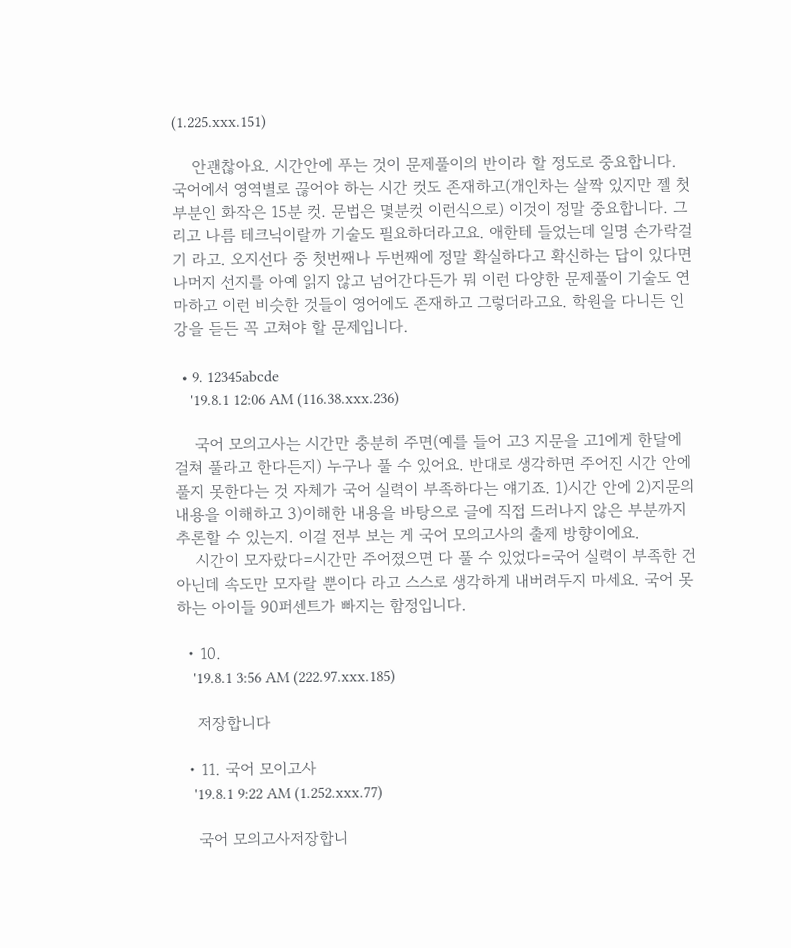(1.225.xxx.151)

    안괜찮아요. 시간안에 푸는 것이 문제풀이의 반이라 할 정도로 중요합니다. 국어에서 영역별로 끊어야 하는 시간 컷도 존재하고(개인차는 살짝 있지만 젤 첫부분인 화작은 15분 컷. 문법은 몇분컷 이런식으로) 이것이 정말 중요합니다. 그리고 나름 테크닉이랄까 기술도 필요하더라고요. 애한테 들었는데 일명 손가락걸기 라고. 오지선다 중 첫번째나 두번째에 정말 확실하다고 확신하는 답이 있다면 나머지 선지를 아예 읽지 않고 넘어간다든가 뭐 이런 다양한 문제풀이 기술도 연마하고 이런 비슷한 것들이 영어에도 존재하고 그렇더라고요. 학원을 다니든 인강을 듣든 꼭 고쳐야 할 문제입니다.

  • 9. 12345abcde
    '19.8.1 12:06 AM (116.38.xxx.236)

    국어 모의고사는 시간만 충분히 주면(예를 들어 고3 지문을 고1에게 한달에 걸쳐 풀라고 한다든지) 누구나 풀 수 있어요. 반대로 생각하면 주어진 시간 안에 풀지 못한다는 것 자체가 국어 실력이 부족하다는 얘기죠. 1)시간 안에 2)지문의 내용을 이해하고 3)이해한 내용을 바탕으로 글에 직접 드러나지 않은 부분까지 추론할 수 있는지. 이걸 전부 보는 게 국어 모의고사의 출제 방향이에요.
    시간이 모자랐다=시간만 주어졌으면 다 풀 수 있었다=국어 실력이 부족한 건 아닌데 속도만 모자랄 뿐이다 라고 스스로 생각하게 내버려두지 마세요. 국어 못하는 아이들 90퍼센트가 빠지는 함정입니다.

  • 10.
    '19.8.1 3:56 AM (222.97.xxx.185)

    저장합니다

  • 11. 국어 모이고사
    '19.8.1 9:22 AM (1.252.xxx.77)

    국어 모의고사저장합니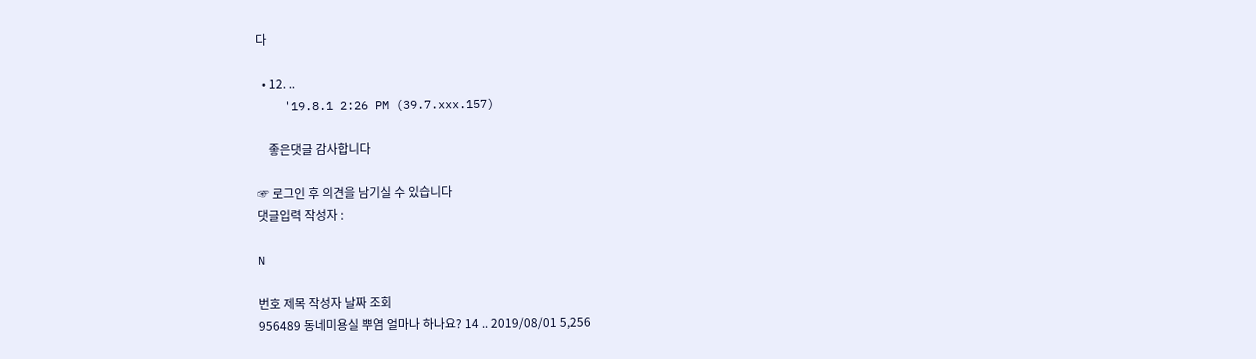다

  • 12. ..
    '19.8.1 2:26 PM (39.7.xxx.157)

    좋은댓글 감사합니다

☞ 로그인 후 의견을 남기실 수 있습니다
댓글입력 작성자 :

N

번호 제목 작성자 날짜 조회
956489 동네미용실 뿌염 얼마나 하나요? 14 .. 2019/08/01 5,256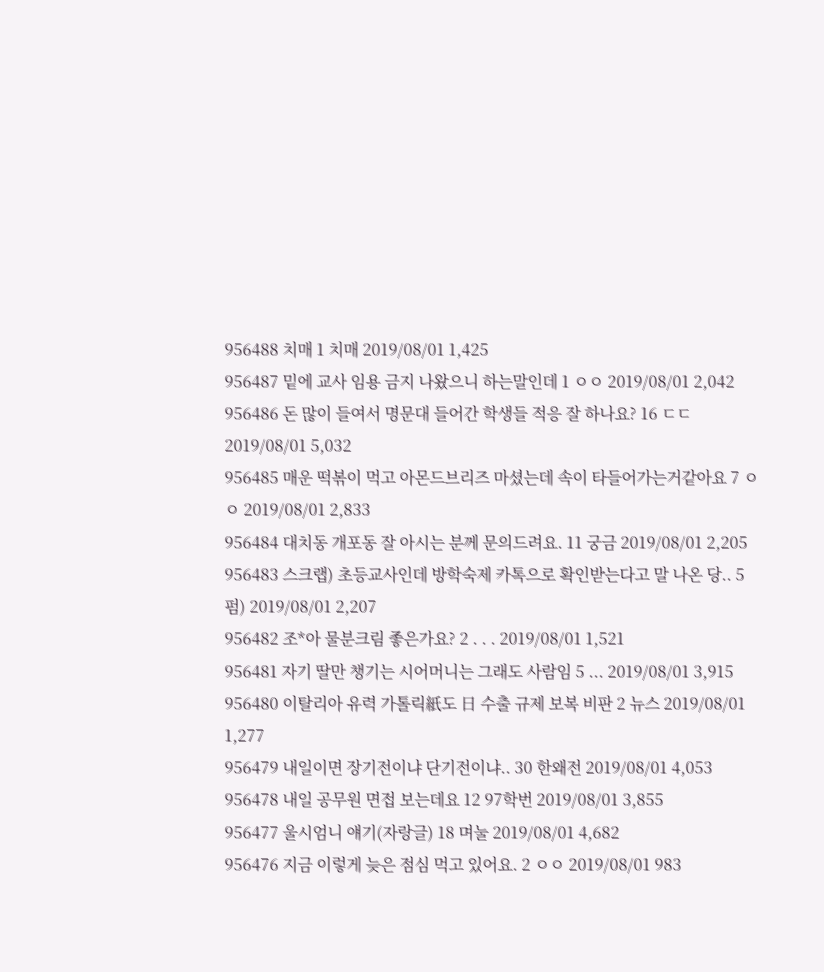956488 치매 1 치매 2019/08/01 1,425
956487 밑에 교사 임용 금지 나왔으니 하는말인데 1 ㅇㅇ 2019/08/01 2,042
956486 돈 많이 들여서 명문대 들어간 학생들 적응 잘 하나요? 16 ㄷㄷ 2019/08/01 5,032
956485 매운 떡볶이 먹고 아몬드브리즈 마셨는데 속이 타들어가는거같아요 7 ㅇㅇ 2019/08/01 2,833
956484 대치동 개포동 잘 아시는 분께 문의드려요. 11 궁금 2019/08/01 2,205
956483 스크랩) 초등교사인데 방학숙제 카톡으로 확인받는다고 말 나온 당.. 5 펌) 2019/08/01 2,207
956482 조*아 물분크림 좋은가요? 2 . . . 2019/08/01 1,521
956481 자기 딸만 챙기는 시어머니는 그래도 사람임 5 ... 2019/08/01 3,915
956480 이탈리아 유력 가톨릭紙도 日 수출 규제 보복 비판 2 뉴스 2019/08/01 1,277
956479 내일이면 장기전이냐 단기전이냐.. 30 한왜전 2019/08/01 4,053
956478 내일 공무원 면접 보는데요 12 97학번 2019/08/01 3,855
956477 울시엄니 얘기(자랑글) 18 며눌 2019/08/01 4,682
956476 지금 이렇게 늦은 점심 먹고 있어요. 2 ㅇㅇ 2019/08/01 983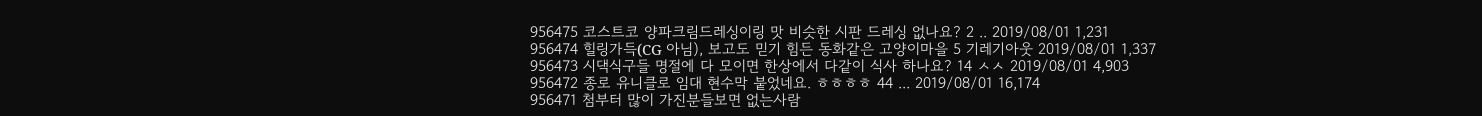956475 코스트코 양파크림드레싱이링 맛 비슷한 시판 드레싱 없나요? 2 .. 2019/08/01 1,231
956474 힐링가득(CG 아님), 보고도 믿기 힘든 동화같은 고양이마을 5 기레기아웃 2019/08/01 1,337
956473 시댁식구들 명절에 다 모이면 한상에서 다같이 식사 하나요? 14 ㅅㅅ 2019/08/01 4,903
956472 종로 유니클로 임대 현수막 붙었네요. ㅎㅎㅎㅎ 44 ... 2019/08/01 16,174
956471 첨부터 많이 가진분들보면 없는사람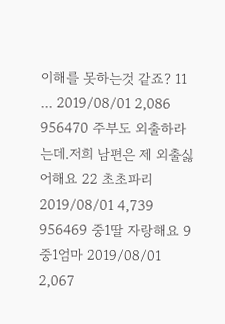이해를 못하는것 같죠? 11 ... 2019/08/01 2,086
956470 주부도 외출하라는데.저희 남편은 제 외출싫어해요 22 초초파리 2019/08/01 4,739
956469 중1딸 자랑해요 9 중1엄마 2019/08/01 2,067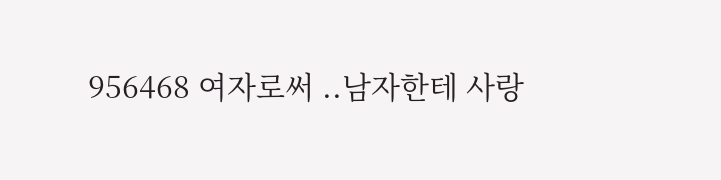956468 여자로써 ..남자한테 사랑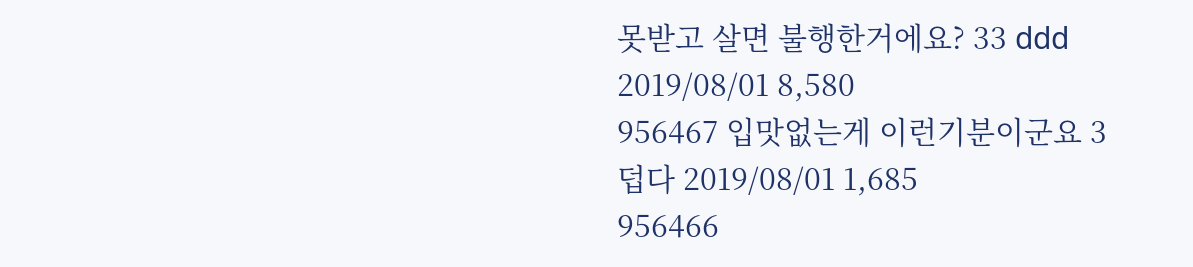못받고 살면 불행한거에요? 33 ddd 2019/08/01 8,580
956467 입맛없는게 이런기분이군요 3 덥다 2019/08/01 1,685
956466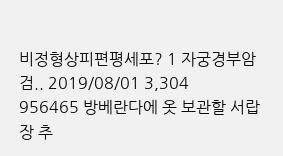비정형상피편평세포? 1 자궁경부암검.. 2019/08/01 3,304
956465 방베란다에 옷 보관할 서랍장 추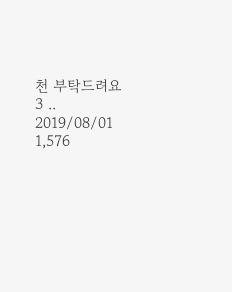천 부탁드려요 3 .. 2019/08/01 1,576